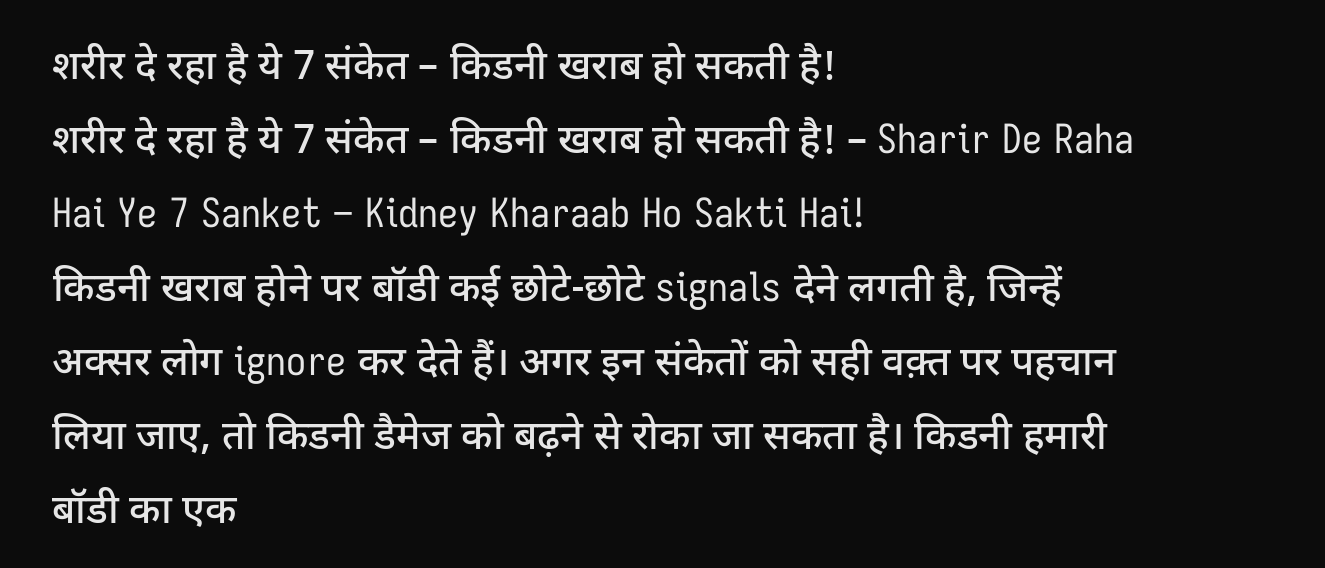शरीर दे रहा है ये 7 संकेत – किडनी खराब हो सकती है!
शरीर दे रहा है ये 7 संकेत – किडनी खराब हो सकती है! – Sharir De Raha Hai Ye 7 Sanket – Kidney Kharaab Ho Sakti Hai!
किडनी खराब होने पर बॉडी कई छोटे-छोटे signals देने लगती है, जिन्हें अक्सर लोग ignore कर देते हैं। अगर इन संकेतों को सही वक़्त पर पहचान लिया जाए, तो किडनी डैमेज को बढ़ने से रोका जा सकता है। किडनी हमारी बॉडी का एक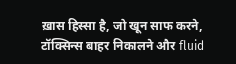ख़ास हिस्सा है, जो खून साफ करने, टॉक्सिन्स बाहर निकालने और fluid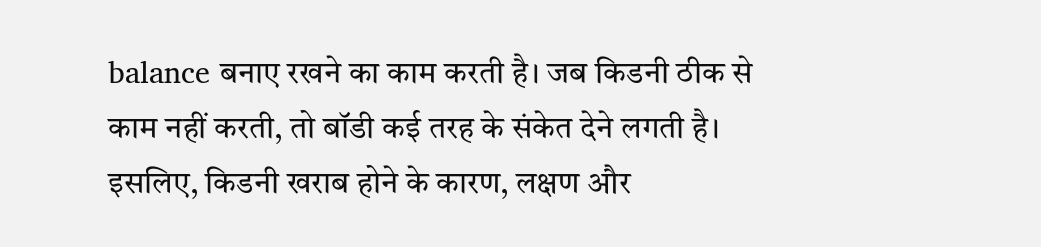balance बनाए रखने का काम करती है। जब किडनी ठीक से काम नहीं करती, तो बॉडी कई तरह के संकेत देने लगती है। इसलिए, किडनी खराब होने के कारण, लक्षण और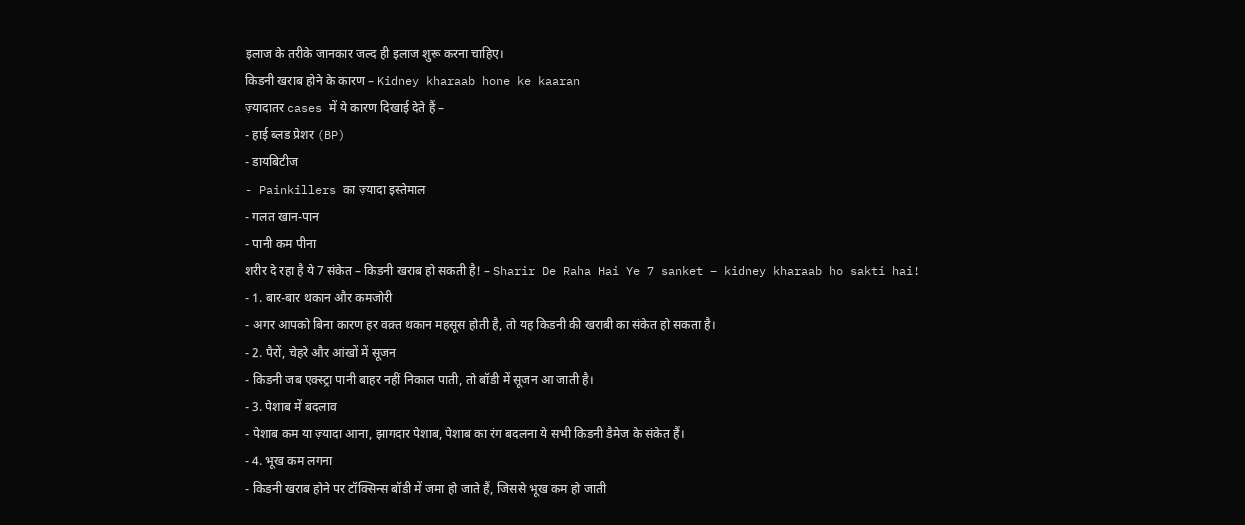इलाज के तरीके जानकार जल्द ही इलाज शुरू करना चाहिए।
किडनी खराब होने के कारण – Kidney kharaab hone ke kaaran
ज़्यादातर cases में ये कारण दिखाई देते हैं –
- हाई ब्लड प्रेशर (BP)
- डायबिटीज
- Painkillers का ज़्यादा इस्तेमाल
- गलत खान-पान
- पानी कम पीना
शरीर दे रहा है ये 7 संकेत – किडनी खराब हो सकती है! – Sharir De Raha Hai Ye 7 sanket – kidney kharaab ho sakti hai!
- 1. बार-बार थकान और कमजोरी
- अगर आपको बिना कारण हर वक़्त थकान महसूस होती है, तो यह किडनी की खराबी का संकेत हो सकता है।
- 2. पैरों, चेहरे और आंखों में सूजन
- किडनी जब एक्स्ट्रा पानी बाहर नहीं निकाल पाती, तो बॉडी में सूजन आ जाती है।
- 3. पेशाब में बदलाव
- पेशाब कम या ज़्यादा आना, झागदार पेशाब, पेशाब का रंग बदलना ये सभी किडनी डैमेज के संकेत हैं।
- 4. भूख कम लगना
- किडनी खराब होने पर टॉक्सिन्स बॉडी में जमा हो जाते हैं, जिससे भूख कम हो जाती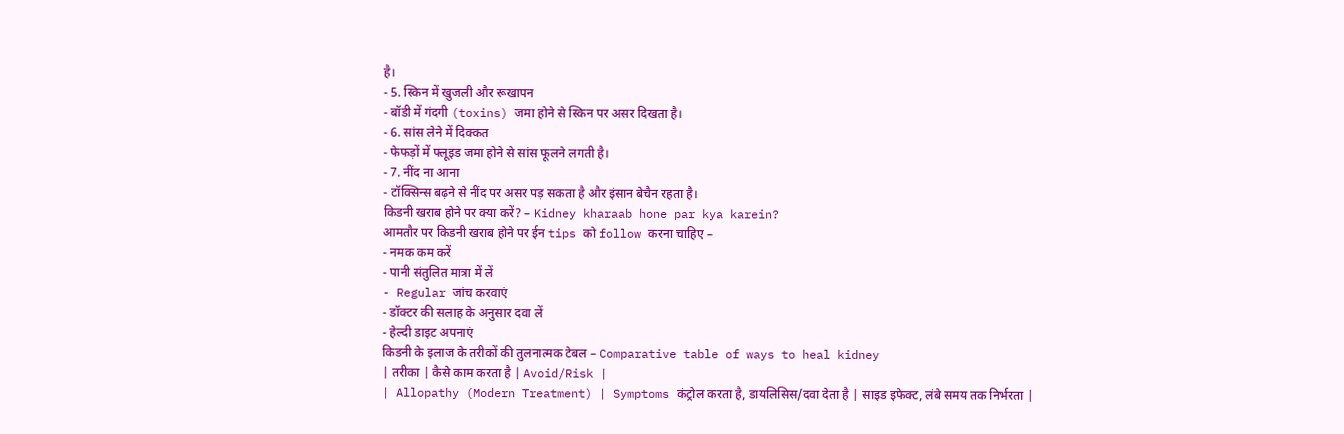है।
- 5. स्किन में खुजली और रूखापन
- बॉडी में गंदगी (toxins) जमा होने से स्किन पर असर दिखता है।
- 6. सांस लेने में दिक्कत
- फेफड़ों में फ्लूइड जमा होने से सांस फूलने लगती है।
- 7. नींद ना आना
- टॉक्सिन्स बढ़ने से नींद पर असर पड़ सकता है और इंसान बेचैन रहता है।
किडनी खराब होने पर क्या करें? – Kidney kharaab hone par kya karein?
आमतौर पर किडनी खराब होने पर ईन tips को follow करना चाहिए –
- नमक कम करें
- पानी संतुलित मात्रा में लें
- Regular जांच करवाएं
- डॉक्टर की सलाह के अनुसार दवा लें
- हेल्दी डाइट अपनाएं
किडनी के इलाज के तरीकों की तुलनात्मक टेबल – Comparative table of ways to heal kidney
| तरीका | कैसे काम करता है | Avoid/Risk |
| Allopathy (Modern Treatment) | Symptoms कंट्रोल करता है, डायलिसिस/दवा देता है | साइड इफेक्ट, लंबे समय तक निर्भरता |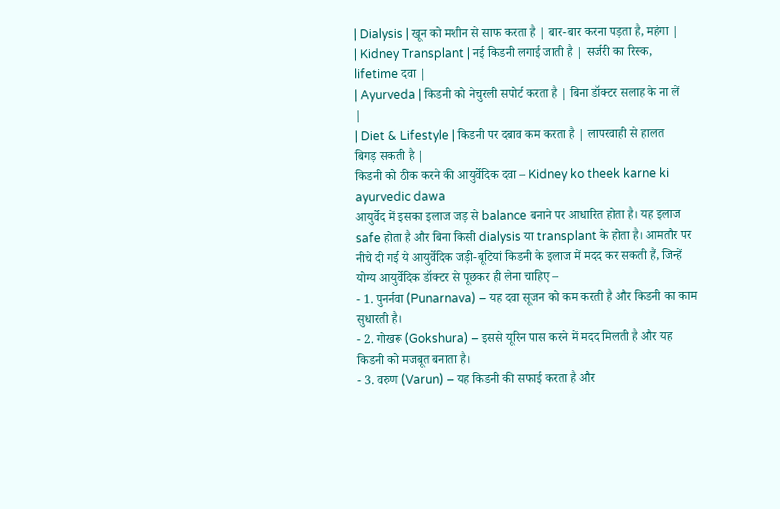| Dialysis | खून को मशीन से साफ करता है | बार-बार करना पड़ता है, महंगा |
| Kidney Transplant | नई किडनी लगाई जाती है | सर्जरी का रिस्क, lifetime दवा |
| Ayurveda | किडनी को नेचुरली सपोर्ट करता है | बिना डॉक्टर सलाह के ना लें |
| Diet & Lifestyle | किडनी पर दबाव कम करता है | लापरवाही से हालत बिगड़ सकती है |
किडनी को ठीक करने की आयुर्वेदिक दवा – Kidney ko theek karne ki ayurvedic dawa
आयुर्वेद में इसका इलाज जड़ से balance बनाने पर आधारित होता है। यह इलाज safe होता है और बिना किसी dialysis या transplant के होता है। आमतौर पर नीचे दी गई ये आयुर्वेदिक जड़ी-बूटियां किडनी के इलाज में मदद कर सकती हैं, जिन्हें योग्य आयुर्वेदिक डॉक्टर से पूछकर ही लेना चाहिए –
- 1. पुनर्नवा (Punarnava) – यह दवा सूजन को कम करती है और किडनी का काम सुधारती है।
- 2. गोखरू (Gokshura) – इससे यूरिन पास करने में मदद मिलती है और यह किडनी को मजबूत बनाता है।
- 3. वरुण (Varun) – यह किडनी की सफाई करता है और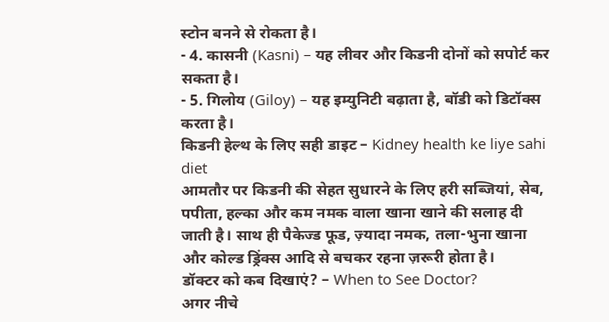स्टोन बनने से रोकता है।
- 4. कासनी (Kasni) – यह लीवर और किडनी दोनों को सपोर्ट कर सकता है।
- 5. गिलोय (Giloy) – यह इम्युनिटी बढ़ाता है, बॉडी को डिटॉक्स करता है।
किडनी हेल्थ के लिए सही डाइट – Kidney health ke liye sahi diet
आमतौर पर किडनी की सेहत सुधारने के लिए हरी सब्जियां, सेब, पपीता, हल्का और कम नमक वाला खाना खाने की सलाह दी जाती है। साथ ही पैकेज्ड फूड, ज़्यादा नमक, तला-भुना खाना और कोल्ड ड्रिंक्स आदि से बचकर रहना ज़रूरी होता है।
डॉक्टर को कब दिखाएं? – When to See Doctor?
अगर नीचे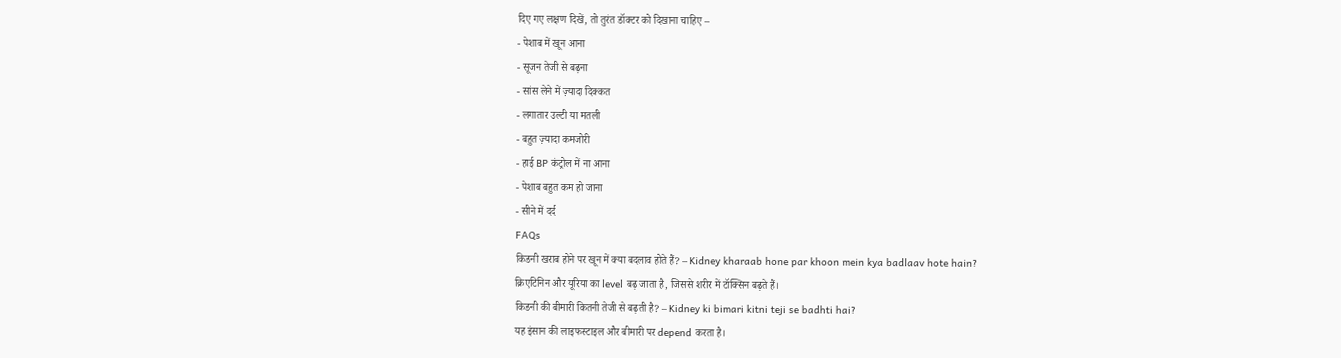दिए गए लक्षण दिखें, तो तुरंत डॉक्टर को दिखाना चाहिए –
- पेशाब में खून आना
- सूजन तेजी से बढ़ना
- सांस लेने में ज़्यादा दिक्कत
- लगातार उल्टी या मतली
- बहुत ज़्यादा कमजोरी
- हाई BP कंट्रोल में ना आना
- पेशाब बहुत कम हो जाना
- सीने में दर्द
FAQs
किडनी खराब होने पर खून में क्या बदलाव होते हैं? – Kidney kharaab hone par khoon mein kya badlaav hote hain?
क्रिएटिनिन और यूरिया का level बढ़ जाता है, जिससे शरीर में टॉक्सिन बढ़ते हैं।
किडनी की बीमारी कितनी तेजी से बढ़ती है? – Kidney ki bimari kitni teji se badhti hai?
यह इंसान की लाइफस्टाइल और बीमारी पर depend करता है।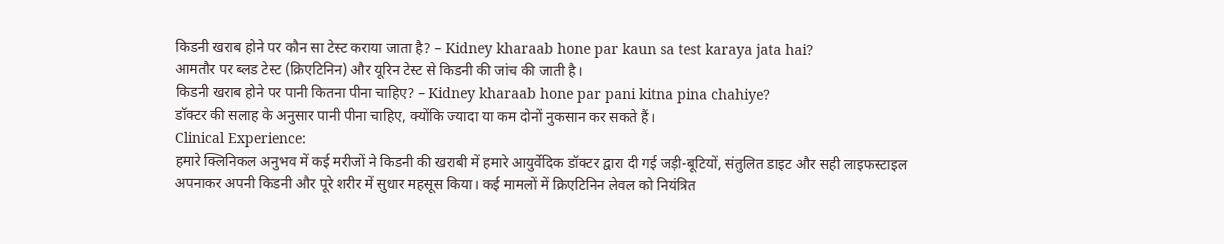किडनी खराब होने पर कौन सा टेस्ट कराया जाता है? – Kidney kharaab hone par kaun sa test karaya jata hai?
आमतौर पर ब्लड टेस्ट (क्रिएटिनिन) और यूरिन टेस्ट से किडनी की जांच की जाती है।
किडनी खराब होने पर पानी कितना पीना चाहिए? – Kidney kharaab hone par pani kitna pina chahiye?
डॉक्टर की सलाह के अनुसार पानी पीना चाहिए, क्योंकि ज्यादा या कम दोनों नुकसान कर सकते हैं।
Clinical Experience:
हमारे क्लिनिकल अनुभव में कई मरीजों ने किडनी की खराबी में हमारे आयुर्वेदिक डॉक्टर द्वारा दी गई जड़ी-बूटियों, संतुलित डाइट और सही लाइफस्टाइल अपनाकर अपनी किडनी और पूरे शरीर में सुधार महसूस किया। कई मामलों में क्रिएटिनिन लेवल को नियंत्रित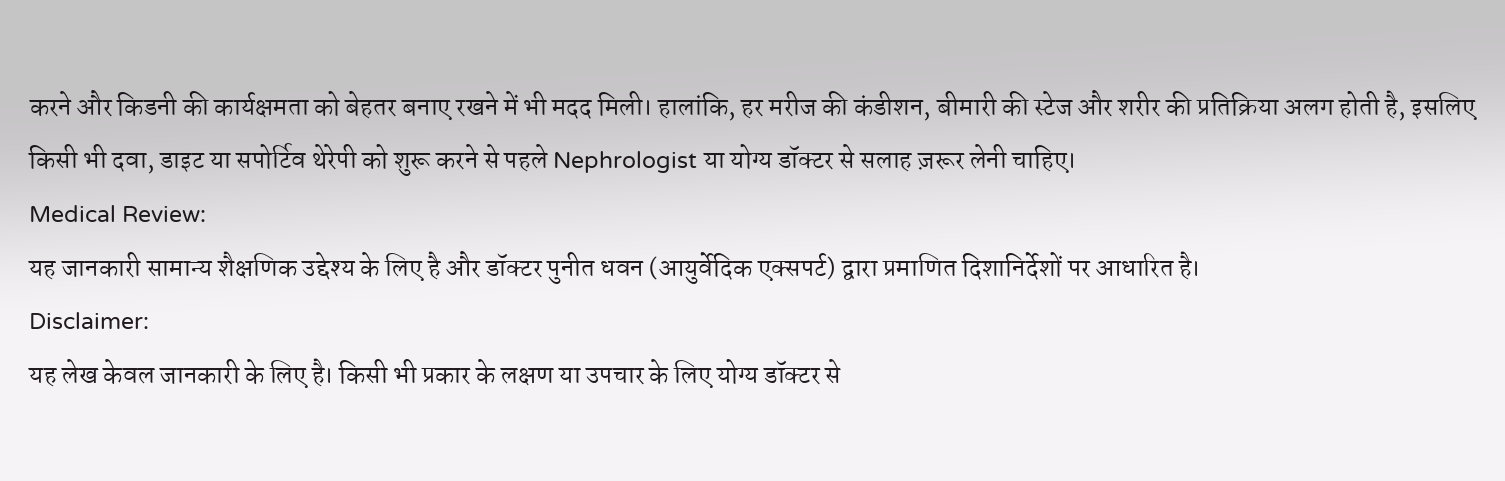करने और किडनी की कार्यक्षमता को बेहतर बनाए रखने में भी मदद मिली। हालांकि, हर मरीज की कंडीशन, बीमारी की स्टेज और शरीर की प्रतिक्रिया अलग होती है, इसलिए किसी भी दवा, डाइट या सपोर्टिव थेरेपी को शुरू करने से पहले Nephrologist या योग्य डॉक्टर से सलाह ज़रूर लेनी चाहिए।
Medical Review:
यह जानकारी सामान्य शैक्षणिक उद्देश्य के लिए है और डॉक्टर पुनीत धवन (आयुर्वेदिक एक्सपर्ट) द्वारा प्रमाणित दिशानिर्देशों पर आधारित है।
Disclaimer:
यह लेख केवल जानकारी के लिए है। किसी भी प्रकार के लक्षण या उपचार के लिए योग्य डॉक्टर से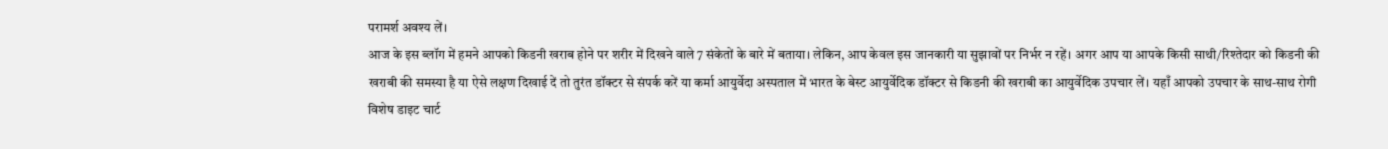परामर्श अवश्य लें।
आज के इस ब्लॉग में हमने आपको किडनी खराब होने पर शरीर में दिखने वाले 7 संकेतों के बारे में बताया। लेकिन, आप केवल इस जानकारी या सुझावों पर निर्भर न रहें। अगर आप या आपके किसी साथी/रिश्तेदार को किडनी की खराबी की समस्या है या ऐसे लक्षण दिखाई दें तो तुरंत डॉक्टर से संपर्क करें या कर्मा आयुर्वेदा अस्पताल में भारत के बेस्ट आयुर्वेदिक डॉक्टर से किडनी की खराबी का आयुर्वेदिक उपचार लें। यहाँ आपको उपचार के साथ-साथ रोगी विशेष डाइट चार्ट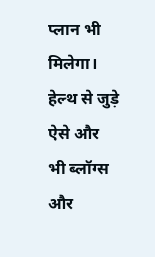प्लान भी मिलेगा। हेल्थ से जुड़े ऐसे और भी ब्लॉग्स और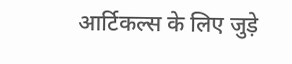आर्टिकल्स के लिए जुड़े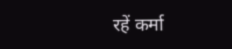रहें कर्मा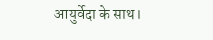आयुर्वेदा के साथ।